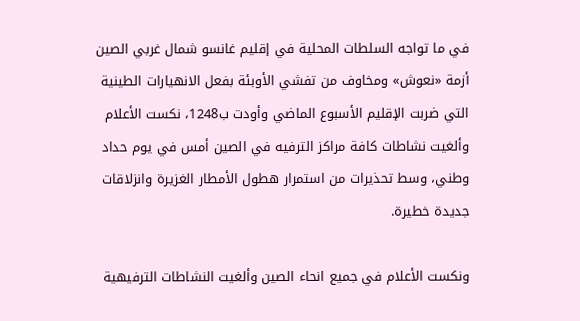في ما تواجه السلطات المحلية في إقليم غانسو شمال غربي الصين أزمة «نعوش» ومخاوف من تفشي الأوبئة بفعل الانهيارات الطينية التي ضربت الإقليم الأسبوع الماضي وأودت ب1248، نكست الأعلام وألغيت نشاطات كافة مراكز الترفيه في الصين أمس في يوم حداد وطني، وسط تحذيرات من استمرار هطول الأمطار الغزيرة وانزلاقات جديدة خطيرة.

ونكست الأعلام في جميع انحاء الصين وألغيت النشاطات الترفيهية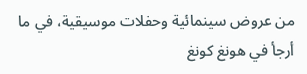من عروض سينمائية وحفلات موسيقية، في ما أرجأ في هونغ كونغ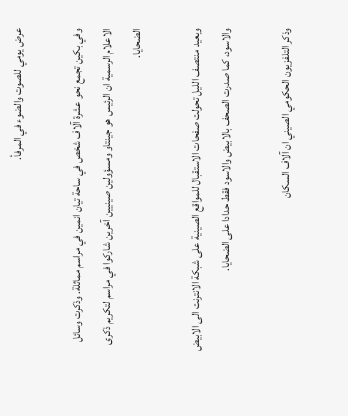عرض يومي للصوت والضوء في المرفأ.

وفي بكين تجمع نحو عشرة آلاف شخص في ساحة تيان انمين في مراسم مماثلة. وذكرت وسائل الاعلام الرسمية ان الرئيس هو جينتاو ومسؤولين صينيين آخرين شاركوا في مراسم لتكريم ذكرى الضحايا.

وبعيد منتصف الليل تحولت صفحات الاستقبال للمواقع الصينية على شبكة الانترنت الى الابيض والاسود، كما صدرت الصحف بالابيض والاسود فقط حدادا على الضحايا.

وذكر التلفزيون الحكومي الصيني ان آلاف السكان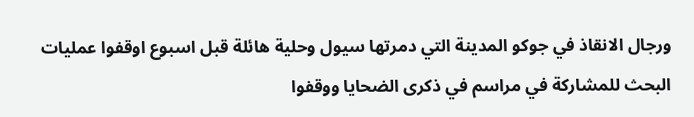ورجال الانقاذ في جوكو المدينة التي دمرتها سيول وحلية هائلة قبل اسبوع اوقفوا عمليات البحث للمشاركة في مراسم في ذكرى الضحايا ووقفوا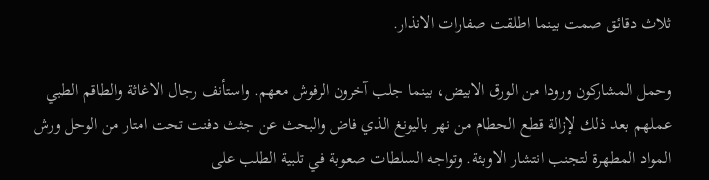ثلاث دقائق صمت بينما اطلقت صفارات الانذار.

وحمل المشاركون ورودا من الورق الابيض، بينما جلب آخرون الرفوش معهم. واستأنف رجال الاغاثة والطاقم الطبي عملهم بعد ذلك لإزالة قطع الحطام من نهر باليونغ الذي فاض والبحث عن جثث دفنت تحت امتار من الوحل ورش المواد المطهرة لتجنب انتشار الاوبئة. وتواجه السلطات صعوبة في تلبية الطلب على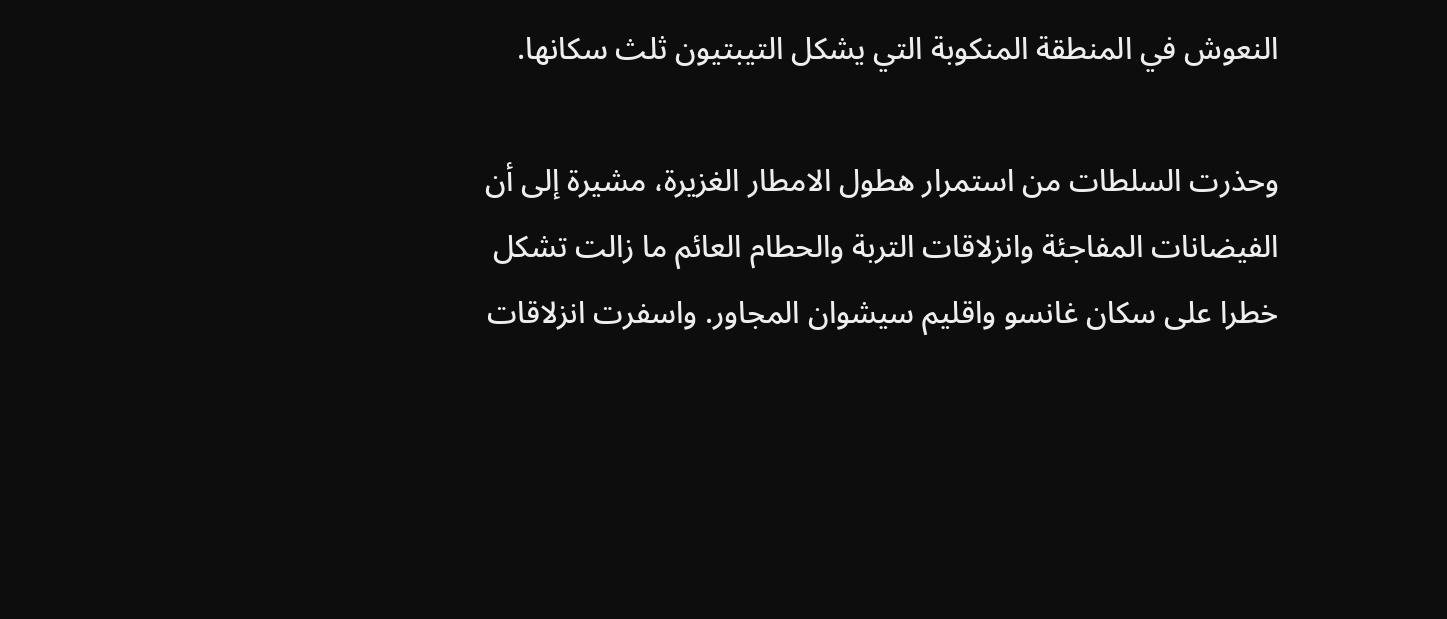النعوش في المنطقة المنكوبة التي يشكل التيبتيون ثلث سكانها.

وحذرت السلطات من استمرار هطول الامطار الغزيرة، مشيرة إلى أن الفيضانات المفاجئة وانزلاقات التربة والحطام العائم ما زالت تشكل خطرا على سكان غانسو واقليم سيشوان المجاور. واسفرت انزلاقات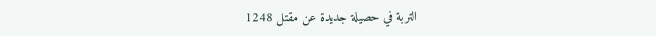التربة في حصيلة جديدة عن مقتل 1248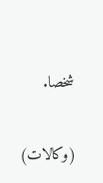شخصا.

(وكالات)